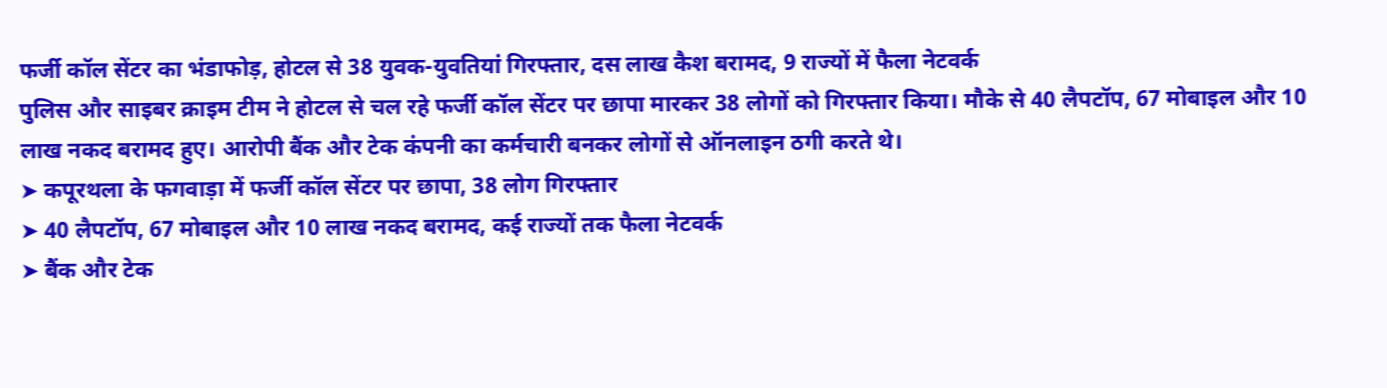फर्जी कॉल सेंटर का भंडाफोड़, होटल से 38 युवक-युवतियां गिरफ्तार, दस लाख कैश बरामद, 9 राज्यों में फैला नेटवर्क
पुलिस और साइबर क्राइम टीम ने होटल से चल रहे फर्जी कॉल सेंटर पर छापा मारकर 38 लोगों को गिरफ्तार किया। मौके से 40 लैपटॉप, 67 मोबाइल और 10 लाख नकद बरामद हुए। आरोपी बैंक और टेक कंपनी का कर्मचारी बनकर लोगों से ऑनलाइन ठगी करते थे।
➤ कपूरथला के फगवाड़ा में फर्जी कॉल सेंटर पर छापा, 38 लोग गिरफ्तार
➤ 40 लैपटॉप, 67 मोबाइल और 10 लाख नकद बरामद, कई राज्यों तक फैला नेटवर्क
➤ बैंक और टेक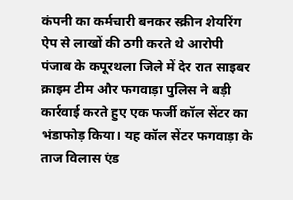कंपनी का कर्मचारी बनकर स्क्रीन शेयरिंग ऐप से लाखों की ठगी करते थे आरोपी
पंजाब के कपूरथला जिले में देर रात साइबर क्राइम टीम और फगवाड़ा पुलिस ने बड़ी कार्रवाई करते हुए एक फर्जी कॉल सेंटर का भंडाफोड़ किया। यह कॉल सेंटर फगवाड़ा के ताज विलास एंड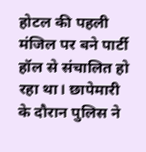होटल की पहली मंजिल पर बने पार्टी हॉल से संचालित हो रहा था। छापेमारी के दौरान पुलिस ने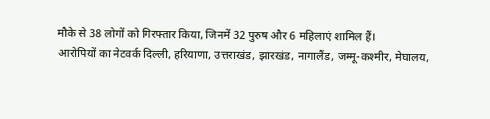मौके से 38 लोगों को गिरफ्तार किया, जिनमें 32 पुरुष और 6 महिलाएं शामिल हैं।
आरोपियों का नेटवर्क दिल्ली, हरियाणा, उत्तराखंड, झारखंड, नागालैंड, जम्मू-कश्मीर, मेघालय,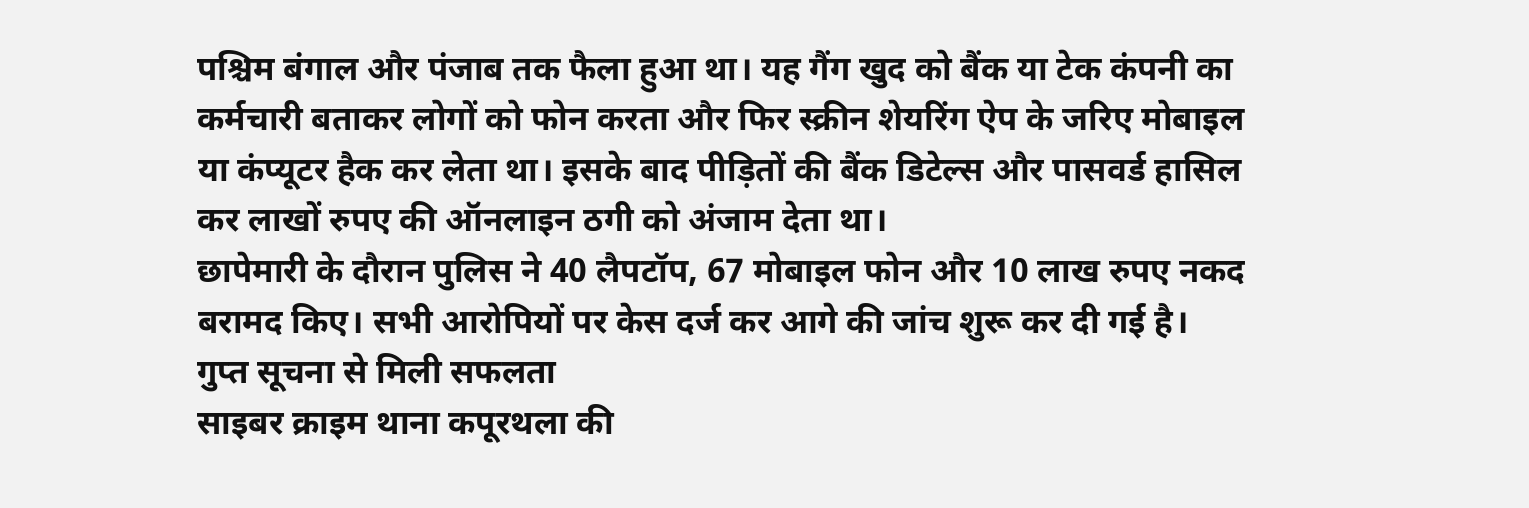पश्चिम बंगाल और पंजाब तक फैला हुआ था। यह गैंग खुद को बैंक या टेक कंपनी का कर्मचारी बताकर लोगों को फोन करता और फिर स्क्रीन शेयरिंग ऐप के जरिए मोबाइल या कंप्यूटर हैक कर लेता था। इसके बाद पीड़ितों की बैंक डिटेल्स और पासवर्ड हासिल कर लाखों रुपए की ऑनलाइन ठगी को अंजाम देता था।
छापेमारी के दौरान पुलिस ने 40 लैपटॉप, 67 मोबाइल फोन और 10 लाख रुपए नकद बरामद किए। सभी आरोपियों पर केस दर्ज कर आगे की जांच शुरू कर दी गई है।
गुप्त सूचना से मिली सफलता
साइबर क्राइम थाना कपूरथला की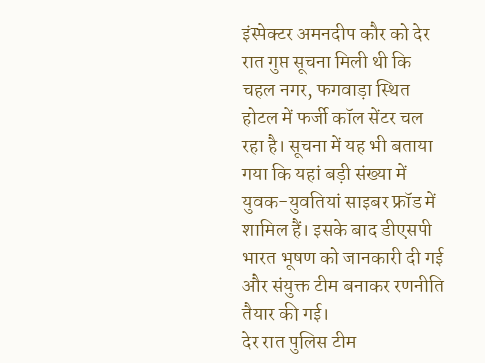इंस्पेक्टर अमनदीप कौर को देर रात गुप्त सूचना मिली थी कि चहल नगर, फगवाड़ा स्थित होटल में फर्जी कॉल सेंटर चल रहा है। सूचना में यह भी बताया गया कि यहां बड़ी संख्या में युवक-युवतियां साइबर फ्रॉड में शामिल हैं। इसके बाद डीएसपी भारत भूषण को जानकारी दी गई और संयुक्त टीम बनाकर रणनीति तैयार की गई।
देर रात पुलिस टीम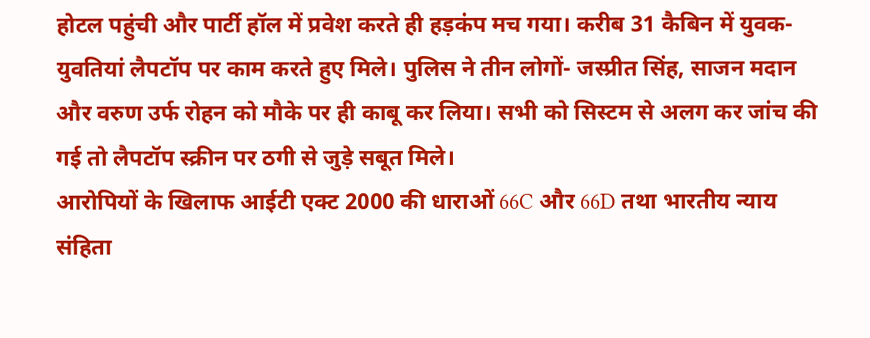होटल पहुंची और पार्टी हॉल में प्रवेश करते ही हड़कंप मच गया। करीब 31 कैबिन में युवक-युवतियां लैपटॉप पर काम करते हुए मिले। पुलिस ने तीन लोगों- जस्प्रीत सिंह, साजन मदान और वरुण उर्फ रोहन को मौके पर ही काबू कर लिया। सभी को सिस्टम से अलग कर जांच की गई तो लैपटॉप स्क्रीन पर ठगी से जुड़े सबूत मिले।
आरोपियों के खिलाफ आईटी एक्ट 2000 की धाराओं 66C और 66D तथा भारतीय न्याय संहिता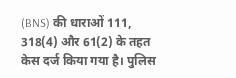(BNS) की धाराओं 111, 318(4) और 61(2) के तहत केस दर्ज किया गया है। पुलिस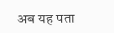अब यह पता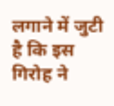लगाने में जुटी है कि इस गिरोह ने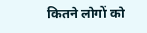कितने लोगों को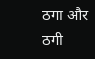ठगा और ठगी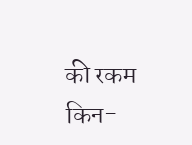की रकम किन-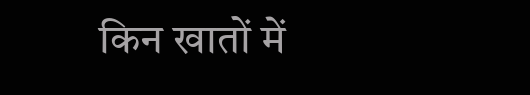किन खातों में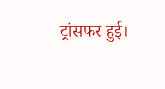ट्रांसफर हुई।